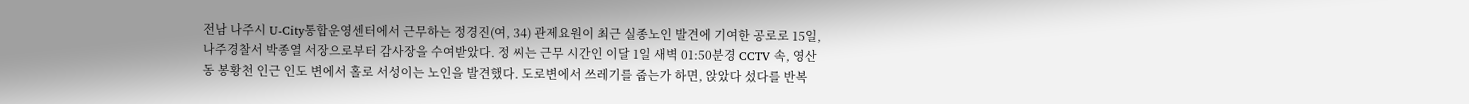전남 나주시 U-City통합운영센터에서 근무하는 정경진(여, 34) 관제요원이 최근 실종노인 발견에 기여한 공로로 15일, 나주경찰서 박종열 서장으로부터 감사장을 수여받았다. 정 씨는 근무 시간인 이달 1일 새벽 01:50분경 CCTV 속, 영산동 봉황천 인근 인도 변에서 홀로 서성이는 노인을 발견했다. 도로변에서 쓰레기를 줍는가 하면, 앉았다 섰다를 반복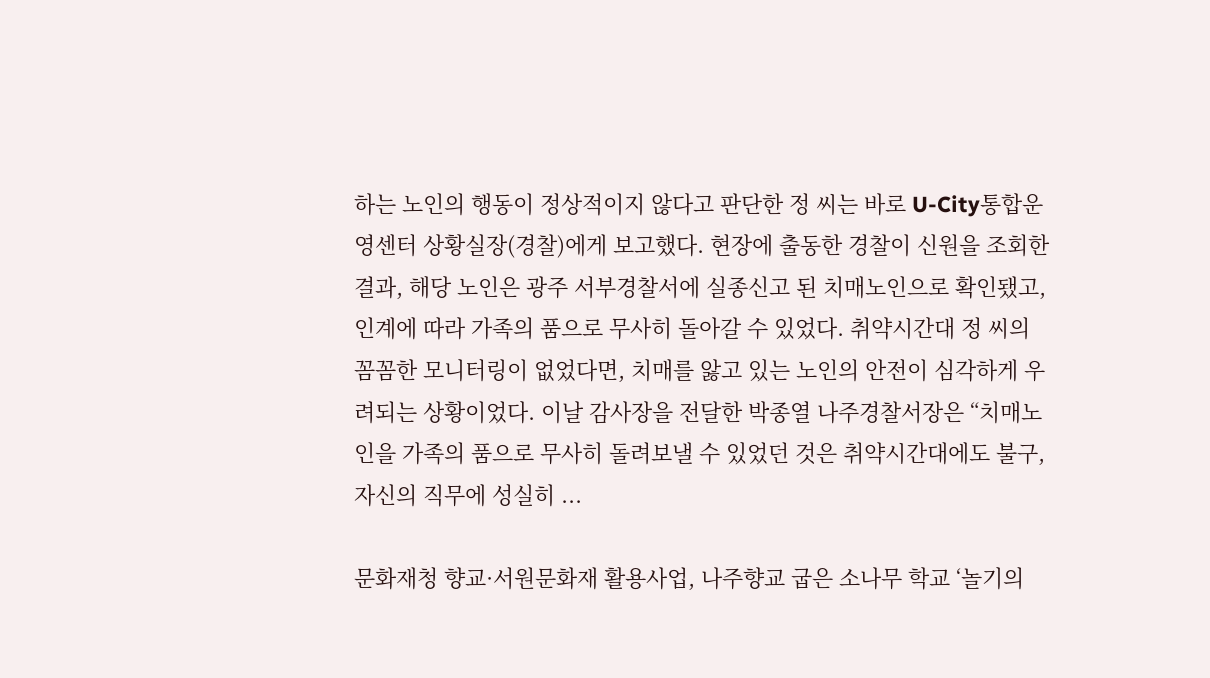하는 노인의 행동이 정상적이지 않다고 판단한 정 씨는 바로 U-City통합운영센터 상황실장(경찰)에게 보고했다. 현장에 출동한 경찰이 신원을 조회한 결과, 해당 노인은 광주 서부경찰서에 실종신고 된 치매노인으로 확인됐고, 인계에 따라 가족의 품으로 무사히 돌아갈 수 있었다. 취약시간대 정 씨의 꼼꼼한 모니터링이 없었다면, 치매를 앓고 있는 노인의 안전이 심각하게 우려되는 상황이었다. 이날 감사장을 전달한 박종열 나주경찰서장은 “치매노인을 가족의 품으로 무사히 돌려보낼 수 있었던 것은 취약시간대에도 불구, 자신의 직무에 성실히 ...

문화재청 향교·서원문화재 활용사업, 나주향교 굽은 소나무 학교 ‘놀기의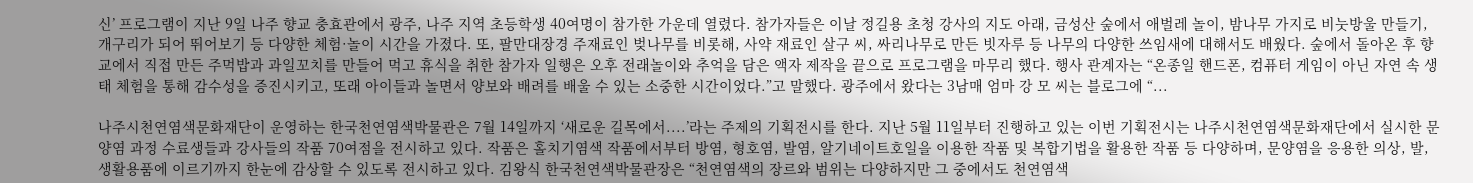신’ 프로그램이 지난 9일 나주 향교 충효관에서 광주, 나주 지역 초등학생 40여명이 참가한 가운데 열렸다. 참가자들은 이날 정길용 초청 강사의 지도 아래, 금성산 숲에서 애벌레 놀이, 밤나무 가지로 비눗방울 만들기, 개구리가 되어 뛰어보기 등 다양한 체험·놀이 시간을 가졌다. 또, 팔만대장경 주재료인 벚나무를 비롯해, 사약 재료인 살구 씨, 싸리나무로 만든 빗자루 등 나무의 다양한 쓰임새에 대해서도 배웠다. 숲에서 돌아온 후 향교에서 직접 만든 주먹밥과 과일꼬치를 만들어 먹고 휴식을 취한 참가자 일행은 오후 전래놀이와 추억을 담은 액자 제작을 끝으로 프로그램을 마무리 했다. 행사 관계자는 “온종일 핸드폰, 컴퓨터 게임이 아닌 자연 속 생태 체험을 통해 감수성을 증진시키고, 또래 아이들과 놀면서 양보와 배려를 배울 수 있는 소중한 시간이었다.”고 말했다. 광주에서 왔다는 3남매 엄마 강 모 씨는 블로그에 “...

나주시천연염색문화재단이 운영하는 한국천연염색박물관은 7월 14일까지 ‘새로운 길목에서....’라는 주제의 기획전시를 한다. 지난 5월 11일부터 진행하고 있는 이번 기획전시는 나주시천연염색문화재단에서 실시한 문양염 과정 수료생들과 강사들의 작품 70여점을 전시하고 있다. 작품은 홀치기염색 작품에서부터 방염, 형호염, 발염, 알기네이트호일을 이용한 작품 및 복합기법을 활용한 작품 등 다양하며, 문양염을 응용한 의상, 발, 생활용품에 이르기까지 한눈에 감상할 수 있도록 전시하고 있다. 김왕식 한국천연색박물관장은 “천연염색의 장르와 범위는 다양하지만 그 중에서도 천연염색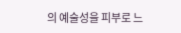의 예술성을 피부로 느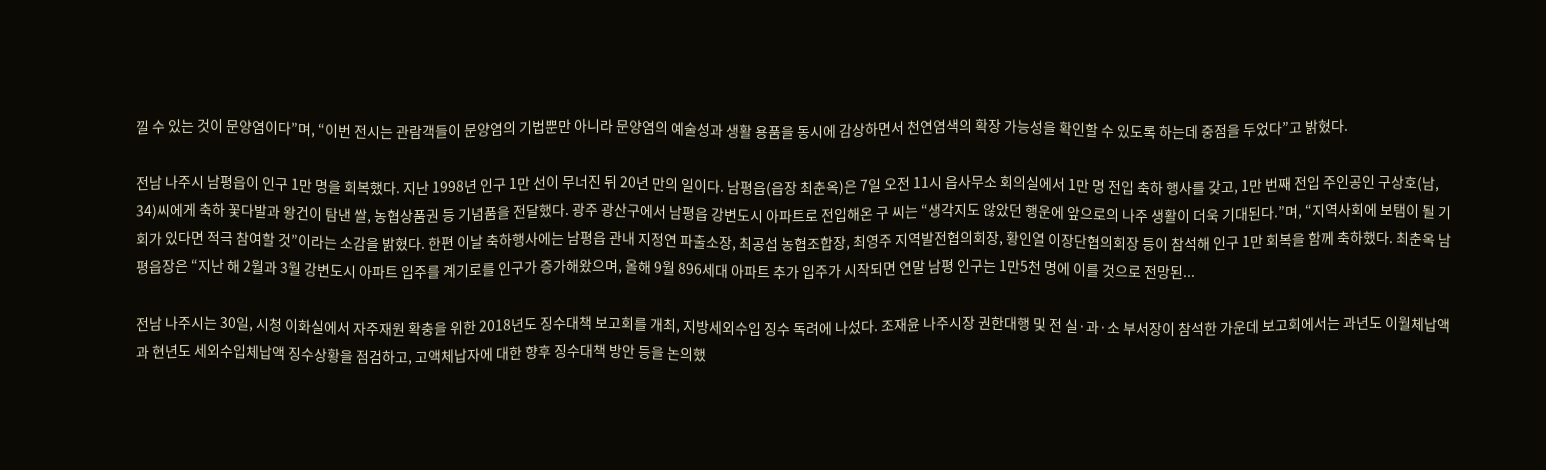낄 수 있는 것이 문양염이다”며, “이번 전시는 관람객들이 문양염의 기법뿐만 아니라 문양염의 예술성과 생활 용품을 동시에 감상하면서 천연염색의 확장 가능성을 확인할 수 있도록 하는데 중점을 두었다”고 밝혔다.

전남 나주시 남평읍이 인구 1만 명을 회복했다. 지난 1998년 인구 1만 선이 무너진 뒤 20년 만의 일이다. 남평읍(읍장 최춘옥)은 7일 오전 11시 읍사무소 회의실에서 1만 명 전입 축하 행사를 갖고, 1만 번째 전입 주인공인 구상호(남, 34)씨에게 축하 꽃다발과 왕건이 탐낸 쌀, 농협상품권 등 기념품을 전달했다. 광주 광산구에서 남평읍 강변도시 아파트로 전입해온 구 씨는 “생각지도 않았던 행운에 앞으로의 나주 생활이 더욱 기대된다.”며, “지역사회에 보탬이 될 기회가 있다면 적극 참여할 것”이라는 소감을 밝혔다. 한편 이날 축하행사에는 남평읍 관내 지정연 파출소장, 최공섭 농협조합장, 최영주 지역발전협의회장, 황인열 이장단협의회장 등이 참석해 인구 1만 회복을 함께 축하했다. 최춘옥 남평읍장은 “지난 해 2월과 3월 강변도시 아파트 입주를 계기로를 인구가 증가해왔으며, 올해 9월 896세대 아파트 추가 입주가 시작되면 연말 남평 인구는 1만5천 명에 이를 것으로 전망된...

전남 나주시는 30일, 시청 이화실에서 자주재원 확충을 위한 2018년도 징수대책 보고회를 개최, 지방세외수입 징수 독려에 나섰다. 조재윤 나주시장 권한대행 및 전 실·과·소 부서장이 참석한 가운데 보고회에서는 과년도 이월체납액과 현년도 세외수입체납액 징수상황을 점검하고, 고액체납자에 대한 향후 징수대책 방안 등을 논의했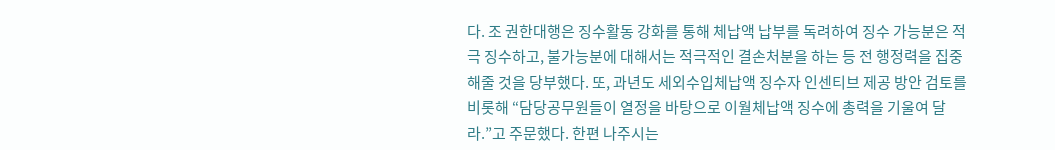다. 조 권한대행은 징수활동 강화를 통해 체납액 납부를 독려하여 징수 가능분은 적극 징수하고, 불가능분에 대해서는 적극적인 결손처분을 하는 등 전 행정력을 집중해줄 것을 당부했다. 또, 과년도 세외수입체납액 징수자 인센티브 제공 방안 검토를 비롯해 “담당공무원들이 열정을 바탕으로 이월체납액 징수에 총력을 기울여 달라.”고 주문했다. 한편 나주시는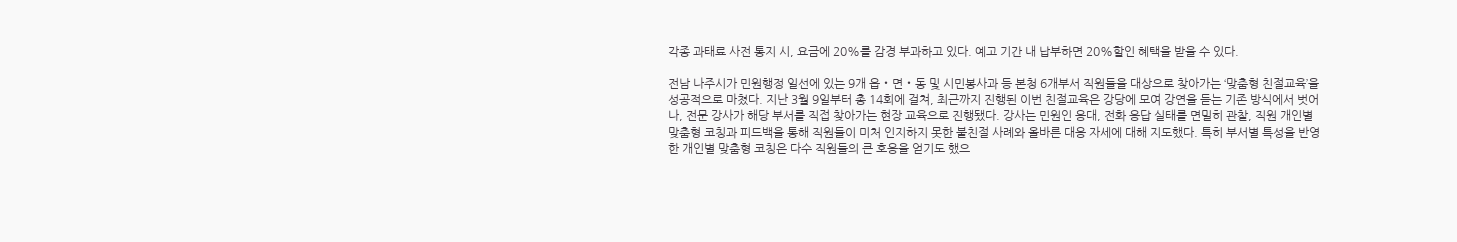각종 과태료 사전 통지 시, 요금에 20%를 감경 부과하고 있다. 예고 기간 내 납부하면 20%할인 혜택을 받을 수 있다.

전남 나주시가 민원행정 일선에 있는 9개 읍‧면‧동 및 시민봉사과 등 본청 6개부서 직원들을 대상으로 찾아가는 ‘맞춤형 친절교육’을 성공적으로 마쳤다. 지난 3월 9일부터 총 14회에 걸쳐, 최근까지 진행된 이번 친절교육은 강당에 모여 강연을 듣는 기존 방식에서 벗어나, 전문 강사가 해당 부서를 직접 찾아가는 현장 교육으로 진행됐다. 강사는 민원인 응대, 전화 응답 실태를 면밀히 관찰, 직원 개인별 맞춤형 코칭과 피드백을 통해 직원들이 미처 인지하지 못한 불친절 사례와 올바른 대응 자세에 대해 지도했다. 특히 부서별 특성을 반영한 개인별 맞춤형 코칭은 다수 직원들의 큰 호응을 얻기도 했으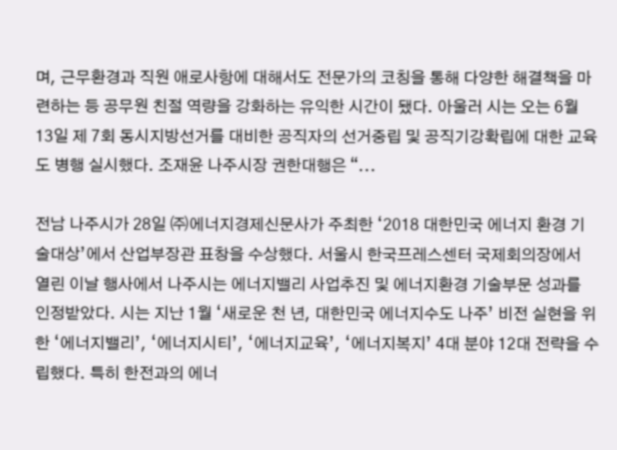며, 근무환경과 직원 애로사항에 대해서도 전문가의 코칭을 통해 다양한 해결책을 마련하는 등 공무원 친절 역량을 강화하는 유익한 시간이 됐다. 아울러 시는 오는 6월 13일 제 7회 동시지방선거를 대비한 공직자의 선거중립 및 공직기강확립에 대한 교육도 병행 실시했다. 조재윤 나주시장 권한대행은 “...

전남 나주시가 28일 ㈜에너지경제신문사가 주최한 ‘2018 대한민국 에너지 환경 기술대상’에서 산업부장관 표창을 수상했다. 서울시 한국프레스센터 국제회의장에서 열린 이날 행사에서 나주시는 에너지밸리 사업추진 및 에너지환경 기술부문 성과를 인정받았다. 시는 지난 1월 ‘새로운 천 년, 대한민국 에너지수도 나주’ 비전 실현을 위한 ‘에너지밸리’, ‘에너지시티’, ‘에너지교육’, ‘에너지복지’ 4대 분야 12대 전략을 수립했다. 특히 한전과의 에너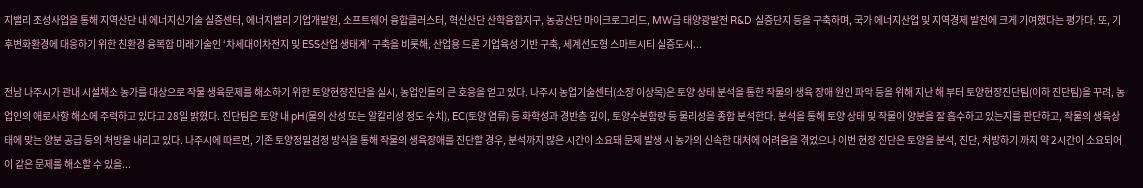지밸리 조성사업을 통해 지역산단 내 에너지신기술 실증센터, 에너지밸리 기업개발원, 소프트웨어 융합클러스터, 혁신산단 산학융합지구, 농공산단 마이크로그리드, MW급 태양광발전 R&D 실증단지 등을 구축하며, 국가 에너지산업 및 지역경제 발전에 크게 기여했다는 평가다. 또, 기후변화환경에 대응하기 위한 친환경 융복합 미래기술인 ‘차세대이차전지 및 ESS산업 생태계’ 구축을 비롯해, 산업용 드론 기업육성 기반 구축, 세계선도형 스마트시티 실증도시...

전남 나주시가 관내 시설채소 농가를 대상으로 작물 생육문제를 해소하기 위한 토양현장진단을 실시, 농업인들의 큰 호응을 얻고 있다. 나주시 농업기술센터(소장 이상목)은 토양 상태 분석을 통한 작물의 생육 장애 원인 파악 등을 위해 지난 해 부터 토양현장진단팀(이하 진단팀)을 꾸려, 농업인의 애로사항 해소에 주력하고 있다고 28일 밝혔다. 진단팀은 토양 내 pH(물의 산성 또는 알칼리성 정도 수치), EC(토양 염류) 등 화학성과 경반층 깊이, 토양수분함량 등 물리성을 종합 분석한다. 분석을 통해 토양 상태 및 작물이 양분을 잘 흡수하고 있는지를 판단하고, 작물의 생육상태에 맞는 양분 공급 등의 처방을 내리고 있다. 나주시에 따르면, 기존 토양정밀검정 방식을 통해 작물의 생육장애를 진단할 경우, 분석까지 많은 시간이 소요돼 문제 발생 시 농가의 신속한 대처에 어려움을 겪었으나 이번 현장 진단은 토양을 분석, 진단, 처방하기 까지 약 2시간이 소요되어 이 같은 문제를 해소할 수 있을...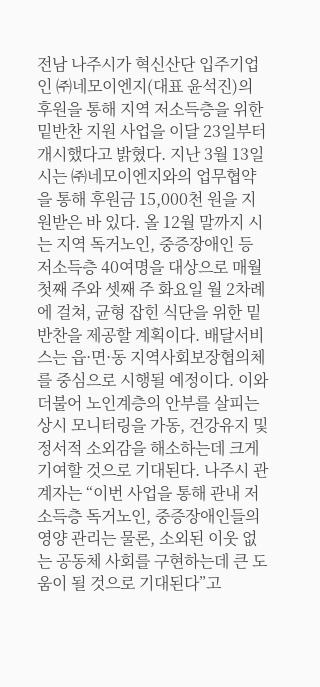전남 나주시가 혁신산단 입주기업인 ㈜네모이엔지(대표 윤석진)의 후원을 통해 지역 저소득층을 위한 밑반찬 지원 사업을 이달 23일부터 개시했다고 밝혔다. 지난 3월 13일 시는 ㈜네모이엔지와의 업무협약을 통해 후원금 15,000천 원을 지원받은 바 있다. 올 12월 말까지 시는 지역 독거노인, 중증장애인 등 저소득층 40여명을 대상으로 매월 첫째 주와 셋째 주 화요일 월 2차례에 걸쳐, 균형 잡힌 식단을 위한 밑반찬을 제공할 계획이다. 배달서비스는 읍·면·동 지역사회보장협의체를 중심으로 시행될 예정이다. 이와 더불어 노인계층의 안부를 살피는 상시 모니터링을 가동, 건강유지 및 정서적 소외감을 해소하는데 크게 기여할 것으로 기대된다. 나주시 관계자는 “이번 사업을 통해 관내 저소득층 독거노인, 중증장애인들의 영양 관리는 물론, 소외된 이웃 없는 공동체 사회를 구현하는데 큰 도움이 될 것으로 기대된다”고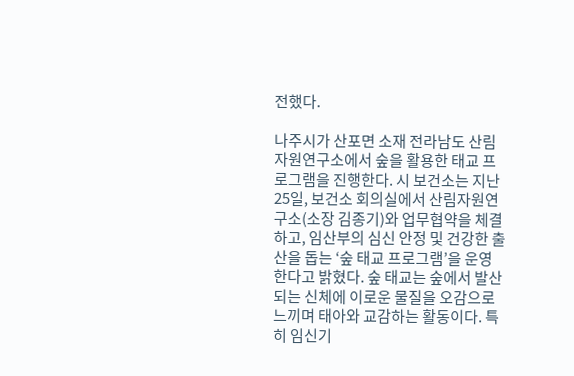전했다.

나주시가 산포면 소재 전라남도 산림자원연구소에서 숲을 활용한 태교 프로그램을 진행한다. 시 보건소는 지난 25일, 보건소 회의실에서 산림자원연구소(소장 김종기)와 업무협약을 체결하고, 임산부의 심신 안정 및 건강한 출산을 돕는 ‘숲 태교 프로그램’을 운영한다고 밝혔다. 숲 태교는 숲에서 발산되는 신체에 이로운 물질을 오감으로 느끼며 태아와 교감하는 활동이다. 특히 임신기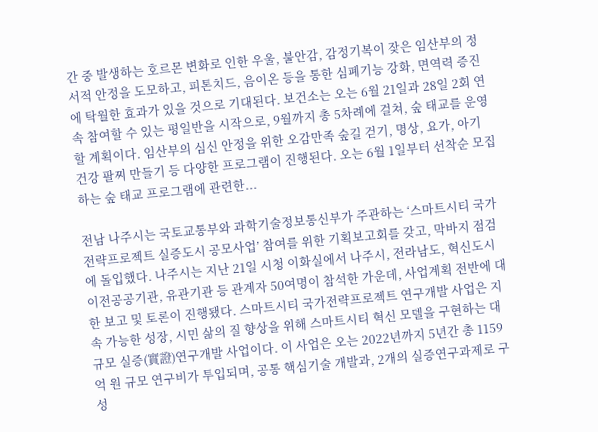간 중 발생하는 호르몬 변화로 인한 우울, 불안감, 감정기복이 잦은 임산부의 정서적 안정을 도모하고, 피톤치드, 음이온 등을 통한 심폐기능 강화, 면역력 증진에 탁월한 효과가 있을 것으로 기대된다. 보건소는 오는 6월 21일과 28일 2회 연속 참여할 수 있는 평일반을 시작으로, 9월까지 총 5차례에 걸쳐, 숲 태교를 운영할 계획이다. 임산부의 심신 안정을 위한 오감만족 숲길 걷기, 명상, 요가, 아기 건강 팔찌 만들기 등 다양한 프로그램이 진행된다. 오는 6월 1일부터 선착순 모집하는 숲 태교 프로그램에 관련한...

전남 나주시는 국토교통부와 과학기술정보통신부가 주관하는 ‘스마트시티 국가전략프로젝트 실증도시 공모사업’ 참여를 위한 기획보고회를 갖고, 막바지 점검에 돌입했다. 나주시는 지난 21일 시청 이화실에서 나주시, 전라남도, 혁신도시 이전공공기관, 유관기관 등 관계자 50여명이 참석한 가운데, 사업계획 전반에 대한 보고 및 토론이 진행됐다. 스마트시티 국가전략프로젝트 연구개발 사업은 지속 가능한 성장, 시민 삶의 질 향상을 위해 스마트시티 혁신 모델을 구현하는 대규모 실증(實證)연구개발 사업이다. 이 사업은 오는 2022년까지 5년간 총 1159억 원 규모 연구비가 투입되며, 공통 핵심기술 개발과, 2개의 실증연구과제로 구성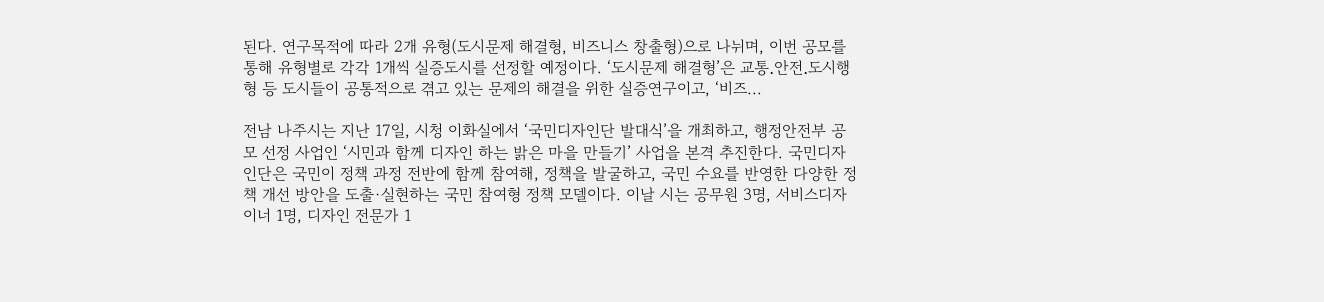된다. 연구목적에 따라 2개 유형(도시문제 해결형, 비즈니스 창출형)으로 나뉘며, 이번 공모를 통해 유형별로 각각 1개씩 실증도시를 선정할 예정이다. ‘도시문제 해결형’은 교통․안전․도시행형 등 도시들이 공통적으로 겪고 있는 문제의 해결을 위한 실증연구이고, ‘비즈...

전남 나주시는 지난 17일, 시청 이화실에서 ‘국민디자인단 발대식’을 개최하고, 행정안전부 공모 선정 사업인 ‘시민과 함께 디자인 하는 밝은 마을 만들기’ 사업을 본격 추진한다. 국민디자인단은 국민이 정책 과정 전반에 함께 참여해, 정책을 발굴하고, 국민 수요를 반영한 다양한 정책 개선 방안을 도출·실현하는 국민 참여형 정책 모델이다. 이날 시는 공무원 3명, 서비스디자이너 1명, 디자인 전문가 1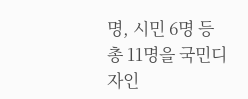명, 시민 6명 등 총 11명을 국민디자인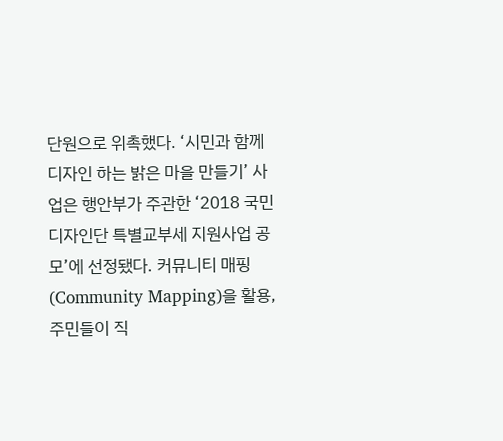단원으로 위촉했다. ‘시민과 함께 디자인 하는 밝은 마을 만들기’ 사업은 행안부가 주관한 ‘2018 국민디자인단 특별교부세 지원사업 공모’에 선정됐다. 커뮤니티 매핑(Community Mapping)을 활용, 주민들이 직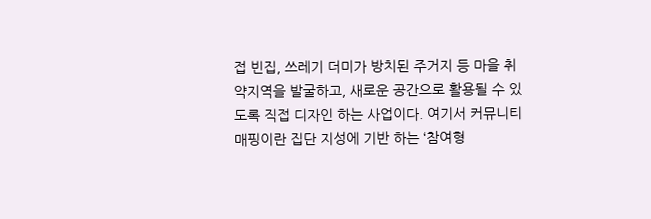접 빈집, 쓰레기 더미가 방치된 주거지 등 마을 취약지역을 발굴하고, 새로운 공간으로 활용될 수 있도록 직접 디자인 하는 사업이다. 여기서 커뮤니티 매핑이란 집단 지성에 기반 하는 ‘참여형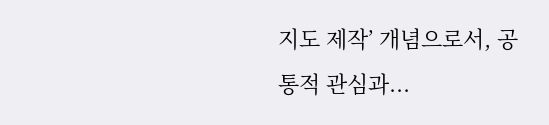지도 제작’ 개념으로서, 공통적 관심과...